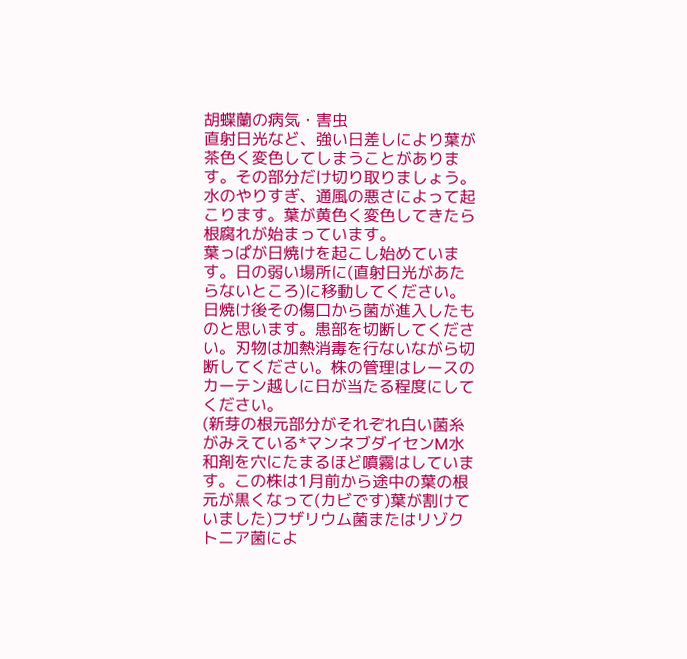胡蝶蘭の病気・害虫
直射日光など、強い日差しにより葉が茶色く変色してしまうことがあります。その部分だけ切り取りましょう。
水のやりすぎ、通風の悪さによって起こります。葉が黄色く変色してきたら根腐れが始まっています。
葉っぱが日焼けを起こし始めています。日の弱い場所に(直射日光があたらないところ)に移動してください。
日焼け後その傷口から菌が進入したものと思います。患部を切断してください。刃物は加熱消毒を行ないながら切断してください。株の管理はレースのカーテン越しに日が当たる程度にしてください。
(新芽の根元部分がそれぞれ白い菌糸がみえている*マンネブダイセンM水和剤を穴にたまるほど噴霧はしています。この株は1月前から途中の葉の根元が黒くなって(カビです)葉が割けていました)フザリウム菌またはリゾクトニア菌によ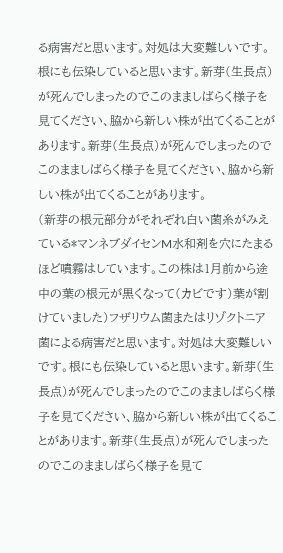る病害だと思います。対処は大変難しいです。根にも伝染していると思います。新芽(生長点)が死んでしまったのでこのまましばらく様子を見てください、脇から新しい株が出てくることがあります。新芽(生長点)が死んでしまったのでこのまましばらく様子を見てください、脇から新しい株が出てくることがあります。
(新芽の根元部分がそれぞれ白い菌糸がみえている*マンネブダイセンM水和剤を穴にたまるほど噴霧はしています。この株は1月前から途中の葉の根元が黒くなって(カビです)葉が割けていました)フザリウム菌またはリゾクトニア菌による病害だと思います。対処は大変難しいです。根にも伝染していると思います。新芽(生長点)が死んでしまったのでこのまましばらく様子を見てください、脇から新しい株が出てくることがあります。新芽(生長点)が死んでしまったのでこのまましばらく様子を見て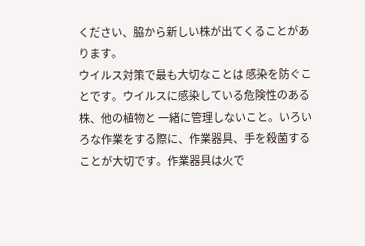ください、脇から新しい株が出てくることがあります。
ウイルス対策で最も大切なことは 感染を防ぐことです。ウイルスに感染している危険性のある株、他の植物と 一緒に管理しないこと。いろいろな作業をする際に、作業器具、手を殺菌することが大切です。作業器具は火で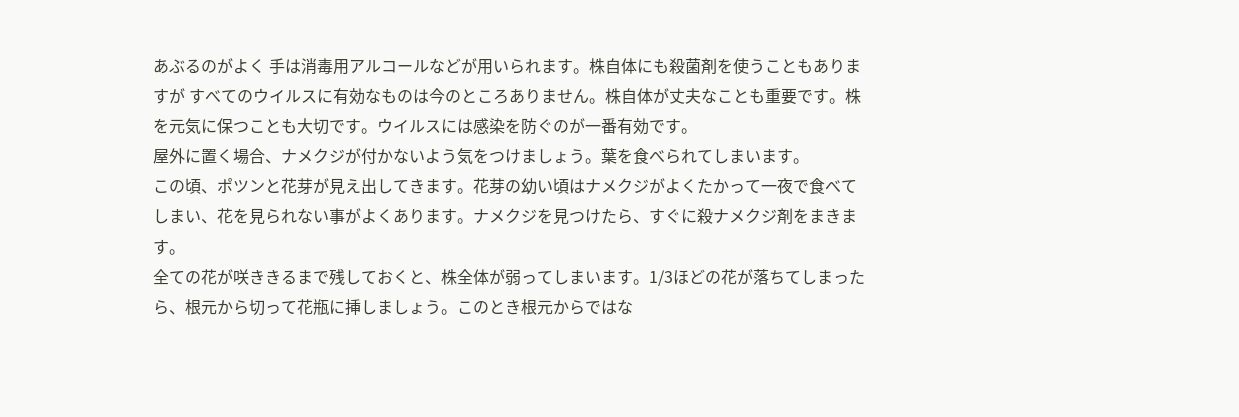あぶるのがよく 手は消毒用アルコールなどが用いられます。株自体にも殺菌剤を使うこともありますが すべてのウイルスに有効なものは今のところありません。株自体が丈夫なことも重要です。株を元気に保つことも大切です。ウイルスには感染を防ぐのが一番有効です。
屋外に置く場合、ナメクジが付かないよう気をつけましょう。葉を食べられてしまいます。
この頃、ポツンと花芽が見え出してきます。花芽の幼い頃はナメクジがよくたかって一夜で食べてしまい、花を見られない事がよくあります。ナメクジを見つけたら、すぐに殺ナメクジ剤をまきます。
全ての花が咲ききるまで残しておくと、株全体が弱ってしまいます。1/3ほどの花が落ちてしまったら、根元から切って花瓶に挿しましょう。このとき根元からではな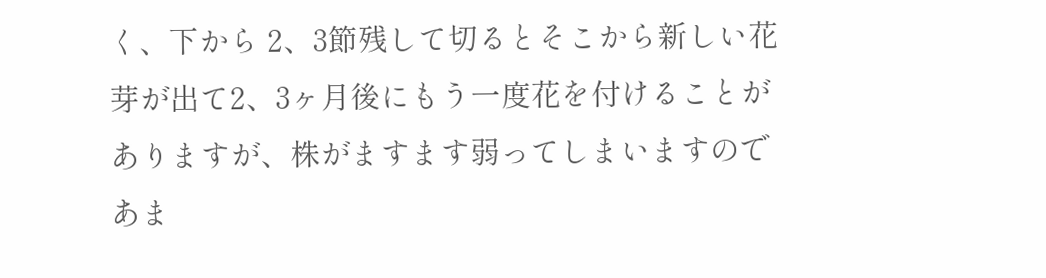く、下から 2、3節残して切るとそこから新しい花芽が出て2、3ヶ月後にもう一度花を付けることがありますが、株がますます弱ってしまいますのであま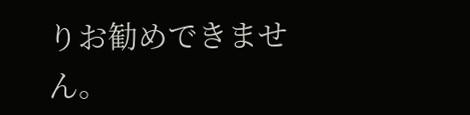りお勧めできません。